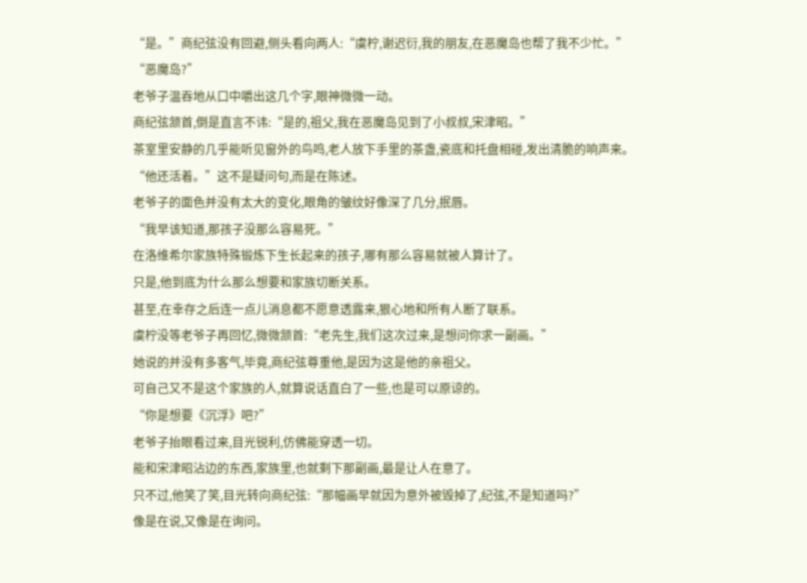“是。”商纪弦没有回避,侧头看向两人:“虞柠,谢迟衍,我的朋友,在恶魔岛也帮了我不少忙。”
“恶魔岛?”
老爷子温吞地从口中嚼出这几个字,眼神微微一动。
商纪弦颔首,倒是直言不讳:“是的,祖父,我在恶魔岛见到了小叔叔,宋津昭。”
茶室里安静的几乎能听见窗外的鸟鸣,老人放下手里的茶盏,瓷底和托盘相碰,发出清脆的响声来。
“他还活着。”这不是疑问句,而是在陈述。
老爷子的面色并没有太大的变化,眼角的皱纹好像深了几分,抿唇。
“我早该知道,那孩子没那么容易死。”
在洛维希尔家族特殊锻炼下生长起来的孩子,哪有那么容易就被人算计了。
只是,他到底为什么那么想要和家族切断关系。
甚至,在幸存之后连一点儿消息都不愿意透露来,狠心地和所有人断了联系。
虞柠没等老爷子再回忆,微微颔首:“老先生,我们这次过来,是想问你求一副画。”
她说的并没有多客气,毕竟,商纪弦尊重他,是因为这是他的亲祖父。
可自己又不是这个家族的人,就算说话直白了一些,也是可以原谅的。
“你是想要《沉浮》吧?”
老爷子抬眼看过来,目光锐利,仿佛能穿透一切。
能和宋津昭沾边的东西,家族里,也就剩下那副画,最是让人在意了。
只不过,他笑了笑,目光转向商纪弦:“那幅画早就因为意外被毁掉了,纪弦,不是知道吗?”
像是在说,又像是在询问。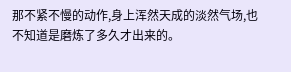那不紧不慢的动作,身上浑然天成的淡然气场,也不知道是磨炼了多久才出来的。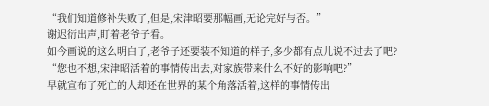“我们知道修补失败了,但是,宋津昭要那幅画,无论完好与否。”
谢迟衍出声,盯着老爷子看。
如今画说的这么明白了,老爷子还要装不知道的样子,多少都有点儿说不过去了吧?
“您也不想,宋津昭活着的事情传出去,对家族带来什么不好的影响吧?”
早就宣布了死亡的人却还在世界的某个角落活着,这样的事情传出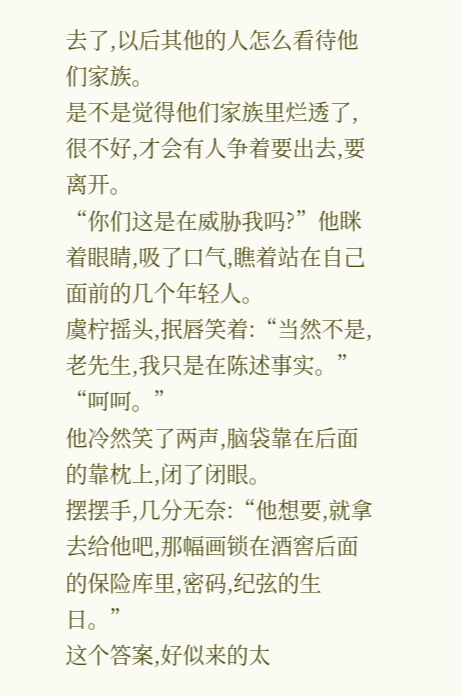去了,以后其他的人怎么看待他们家族。
是不是觉得他们家族里烂透了,很不好,才会有人争着要出去,要离开。
“你们这是在威胁我吗?”他眯着眼睛,吸了口气,瞧着站在自己面前的几个年轻人。
虞柠摇头,抿唇笑着:“当然不是,老先生,我只是在陈述事实。”
“呵呵。”
他冷然笑了两声,脑袋靠在后面的靠枕上,闭了闭眼。
摆摆手,几分无奈:“他想要,就拿去给他吧,那幅画锁在酒窖后面的保险库里,密码,纪弦的生日。”
这个答案,好似来的太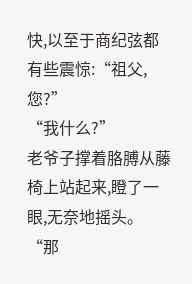快,以至于商纪弦都有些震惊:“祖父,您?”
“我什么?”
老爷子撑着胳膊从藤椅上站起来,瞪了一眼,无奈地摇头。
“那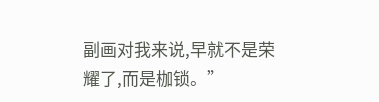副画对我来说,早就不是荣耀了,而是枷锁。”